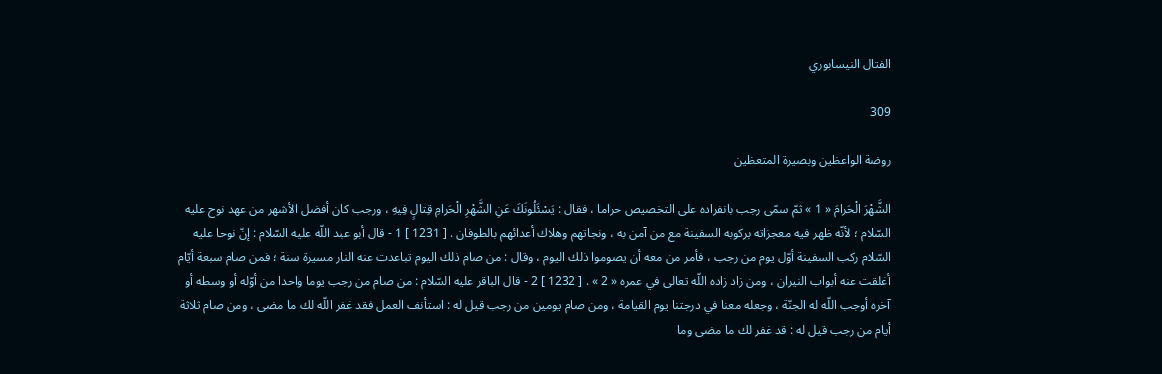الفتال النيسابوري

309

روضة الواعظين وبصيرة المتعظين

الشَّهْرَ الْحَرامَ « 1 » ثمّ سمّى رجب بانفراده على التخصيص حراما ، فقال : يَسْئَلُونَكَ عَنِ الشَّهْرِ الْحَرامِ قِتالٍ فِيهِ ، ورجب كان أفضل الأشهر من عهد نوح عليه السّلام ؛ لأنّه ظهر فيه معجزاته بركوبه السفينة مع من آمن به ، ونجاتهم وهلاك أعدائهم بالطوفان . [ 1231 ] 1 - قال أبو عبد اللّه عليه السّلام : إنّ نوحا عليه السّلام ركب السفينة أوّل يوم من رجب ، فأمر من معه أن يصوموا ذلك اليوم ، وقال : من صام ذلك اليوم تباعدت عنه النار مسيرة سنة ؛ فمن صام سبعة أيّام أغلقت عنه أبواب النيران ، ومن زاد زاده اللّه تعالى في عمره « 2 » . [ 1232 ] 2 - قال الباقر عليه السّلام : من صام من رجب يوما واحدا من أوّله أو وسطه أو آخره أوجب اللّه له الجنّة ، وجعله معنا في درجتنا يوم القيامة ، ومن صام يومين من رجب قيل له : استأنف العمل فقد غفر اللّه لك ما مضى ، ومن صام ثلاثة أيام من رجب قيل له : قد غفر لك ما مضى وما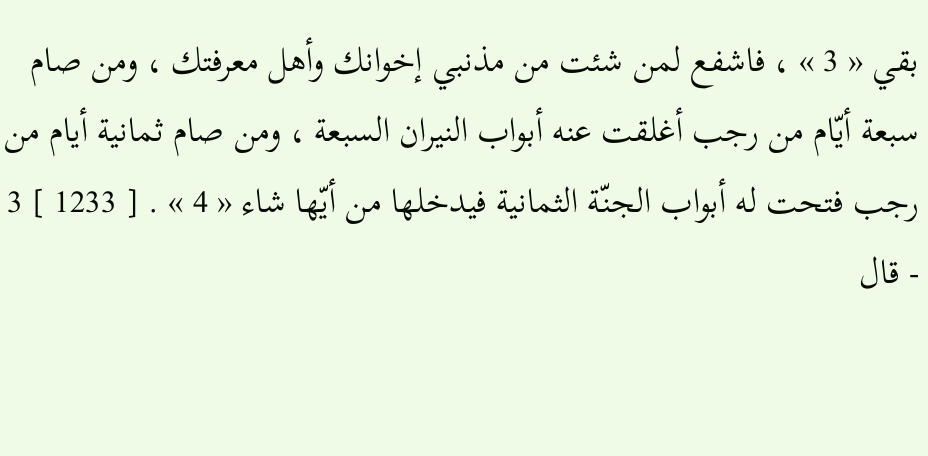بقي « 3 » ، فاشفع لمن شئت من مذنبي إخوانك وأهل معرفتك ، ومن صام سبعة أيّام من رجب أغلقت عنه أبواب النيران السبعة ، ومن صام ثمانية أيام من رجب فتحت له أبواب الجنّة الثمانية فيدخلها من أيّها شاء « 4 » . [ 1233 ] 3 - قال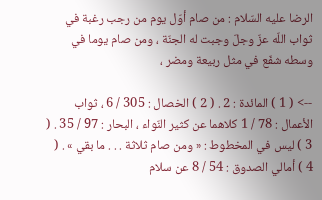الرضا عليه السّلام : من صام أوّل يوم من رجب رغبة في ثواب اللّه عزّ وجلّ وجبت له الجنّة ، ومن صام يوما في وسطه شفّع في مثل ربيعة ومضر ،

--> ( 1 ) المائدة : 2 . ( 2 ) الخصال : 305 / 6 ، ثواب الأعمال : 78 / 1 كلاهما عن كثير النّواء ، البحار : 97 / 35 . ( 3 ) ليس في المخطوط : « ومن صام ثلاثة . . . ما بقي » . ( 4 ) أمالي الصدوق : 54 / 8 عن سلام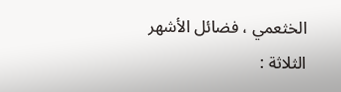الخثعمي ، فضائل الأشهر الثلاثة :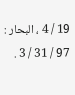19 / 4 ، البحار : 97 / 31 / 3 .